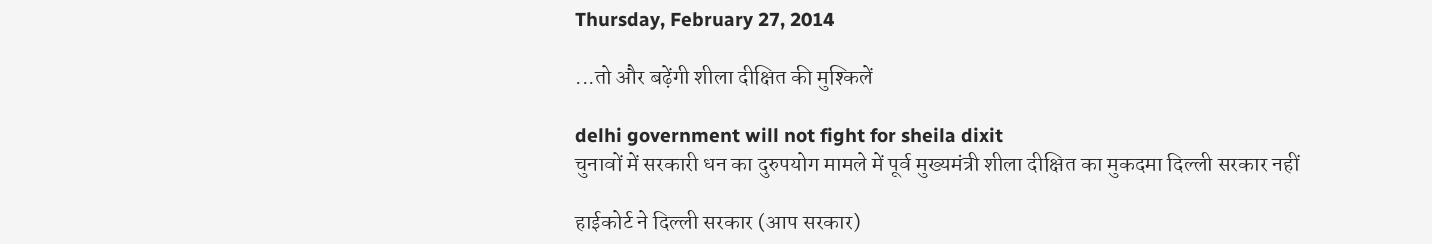Thursday, February 27, 2014

...तो और बढ़ेंगी शीला दीक्षित की मुश्किलें

delhi government will not fight for sheila dixit
चुनावों में सरकारी धन का दुरुपयोग मामले में पूर्व मुख्यमंत्री शीला दीक्षित का मुकदमा दिल्ली सरकार नहीं

हाईकोर्ट ने दिल्ली सरकार (आप सरकार)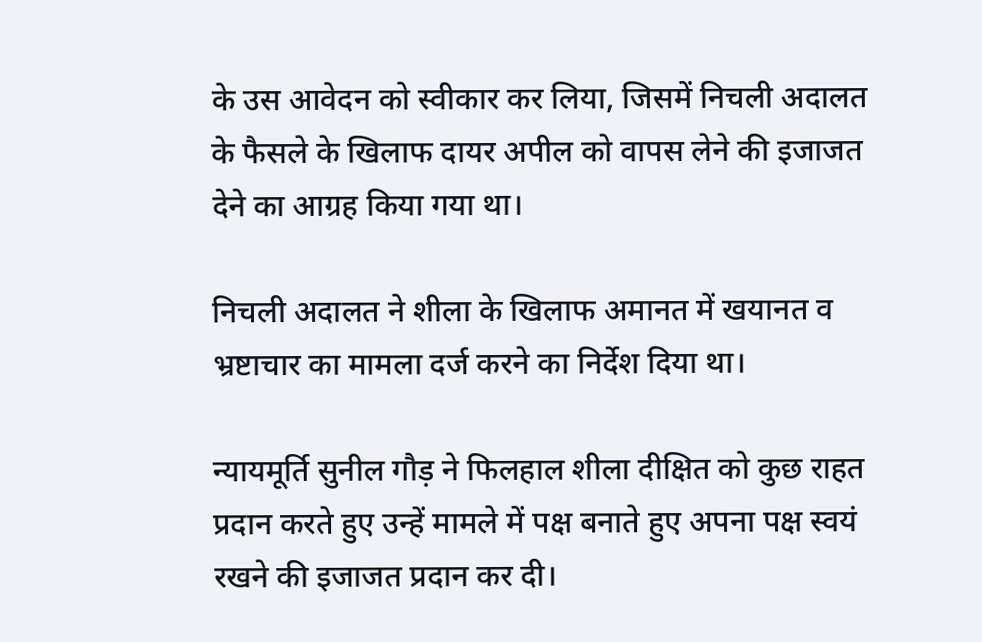के उस आवेदन को स्वीकार कर लिया, जिसमें निचली अदालत के फैसले के खिलाफ दायर अपील को वापस लेने की इजाजत देने का आग्रह किया गया था।

निचली अदालत ने शीला के खिलाफ अमानत में खयानत व भ्रष्टाचार का मामला दर्ज करने का निर्देश दिया था।

न्यायमूर्ति सुनील गौड़ ने फिलहाल शीला दीक्षित को कुछ राहत प्रदान करते हुए उन्हें मामले में पक्ष बनाते हुए अपना पक्ष स्वयं रखने की इजाजत प्रदान कर दी।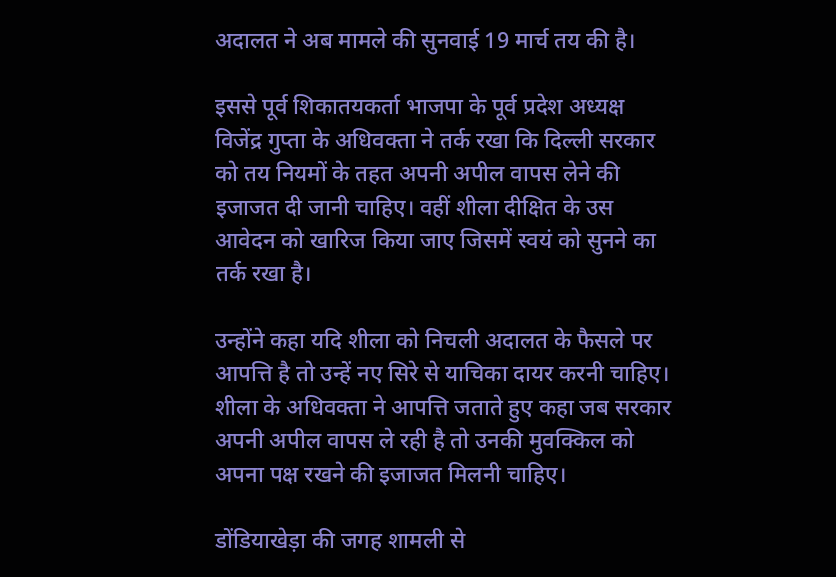अदालत ने अब मामले की सुनवाई 19 मार्च तय की है।

इससे पूर्व शिकातयकर्ता भाजपा के पूर्व प्रदेश अध्यक्ष विजेंद्र गुप्ता के अधिवक्ता ने तर्क रखा कि दिल्ली सरकार को तय नियमों के तहत अपनी अपील वापस लेने की इजाजत दी जानी चाहिए। वहीं शीला दीक्षित के उस आवेदन को खारिज किया जाए जिसमें स्वयं को सुनने का तर्क रखा है।

उन्होंने कहा यदि शीला को निचली अदालत के फैसले पर आपत्ति है तो उन्हें नए सिरे से याचिका दायर करनी चाहिए। शीला के अधिवक्ता ने आपत्ति जताते हुए कहा जब सरकार अपनी अपील वापस ले रही है तो उनकी मुवक्किल को अपना पक्ष रखने की इजाजत मिलनी चाहिए।

डोंड‌ियाखेड़ा की जगह शामली से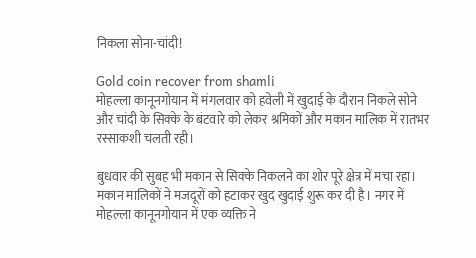न‌िकला सोना-चांदी!

Gold coin recover from shamli
मोहल्ला कानूनगोयान में मंगलवार को हवेली में खुदाई के दौरान निकले सोने और चांदी के सिक्के के बंटवारे को लेकर श्रमिकों और मकान मालिक में रातभर रस्साकशी चलती रही।

बुधवार की सुबह भी मकान से सिक्के निकलने का शोर पूरे क्षेत्र में मचा रहा। मकान मालिकों ने मजदूरों को हटाकर खुद खुदाई शुरू कर दी है। नगर में मोहल्ला कानूनगोयान में एक व्यक्ति ने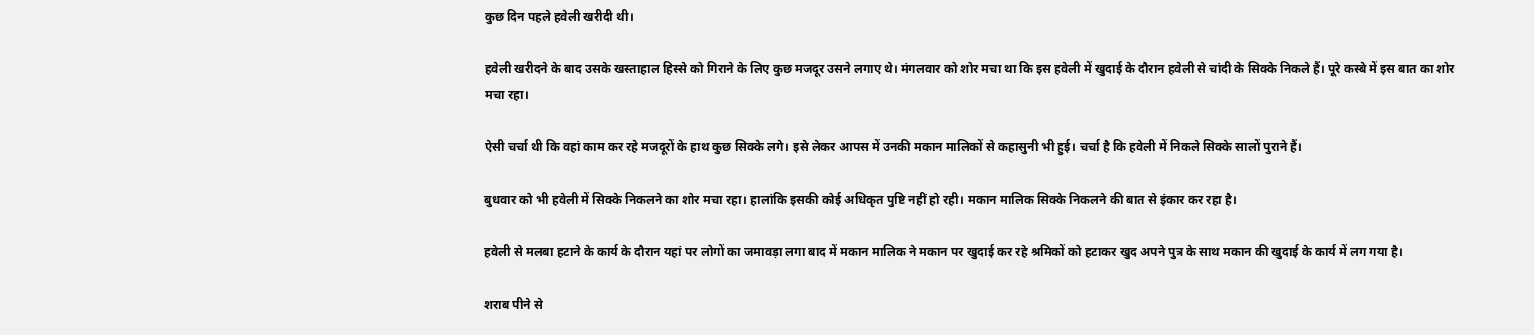कुछ दिन पहले हवेली खरीदी थी।

हवेली खरीदने के बाद उसके खस्ताहाल हिस्से को गिराने के लिए कुछ मजदूर उसने लगाए थे। मंगलवार को शोर मचा था कि इस हवेली में खुदाई के दौरान हवेली से चांदी के सिक्के निकले हैं। पूरे कस्बे में इस बात का शोर मचा रहा।

ऐसी चर्चा थी कि वहां काम कर रहे मजदूरों के हाथ कुछ सिक्के लगे। इसे लेकर आपस में उनकी मकान मालिकों से कहासुनी भी हुई। चर्चा है कि हवेली में निकले सिक्के सालों पुराने हैं।

बुधवार को भी हवेली में सिक्के निकलने का शोर मचा रहा। हालांकि इसकी कोई अधिकृत पुष्टि नहीं हो रही। मकान मालिक सिक्के निकलने की बात से इंकार कर रहा है।

हवेली से मलबा हटाने के कार्य के दौरान यहां पर लोगों का जमावड़ा लगा बाद में मकान मालिक ने मकान पर खुदाई कर रहे श्रमिकों को हटाकर खुद अपने पुत्र के साथ मकान की खुदाई के कार्य में लग गया है।

शराब पीने से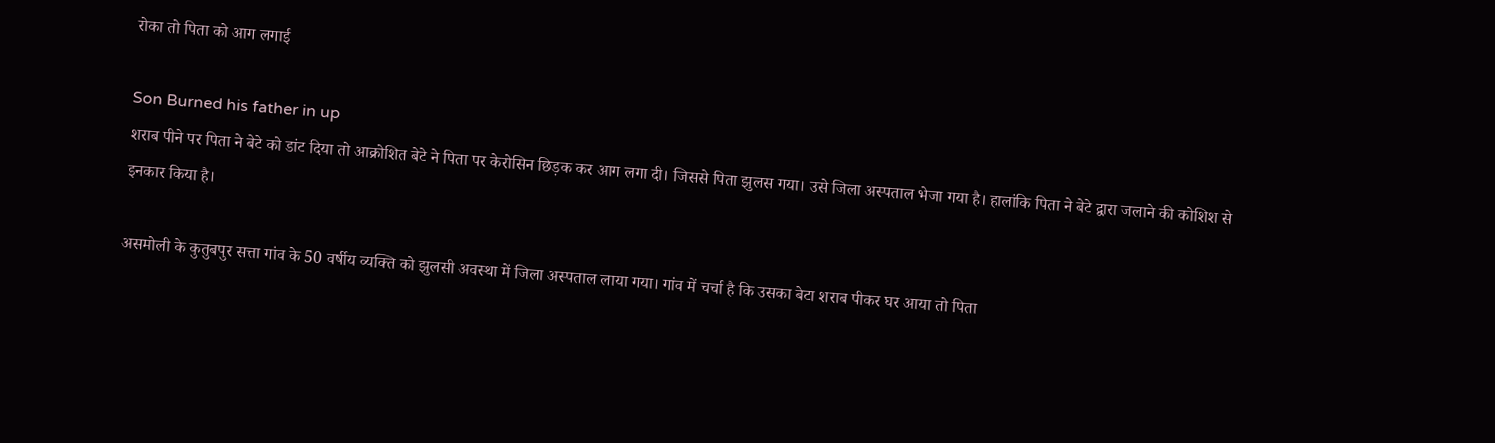रोका तो पिता को आग लगाई

Son Burned his father in up
शराब पीने पर पिता ने बेटे को डांट दिया तो आक्रोशित बेटे ने पिता पर केरोसिन छिड़क कर आग लगा दी। जिससे पिता झुलस गया। उसे जिला अस्पताल भेजा गया है। हालांकि पिता ने बेटे द्वारा जलाने की कोशिश से इनकार किया है।

असमोली के कुतुबपुर सत्ता गांव के 50 वर्षीय व्यक्ति को झुलसी अवस्था में जिला अस्पताल लाया गया। गांव में चर्चा है कि उसका बेटा शराब पीकर घर आया तो पिता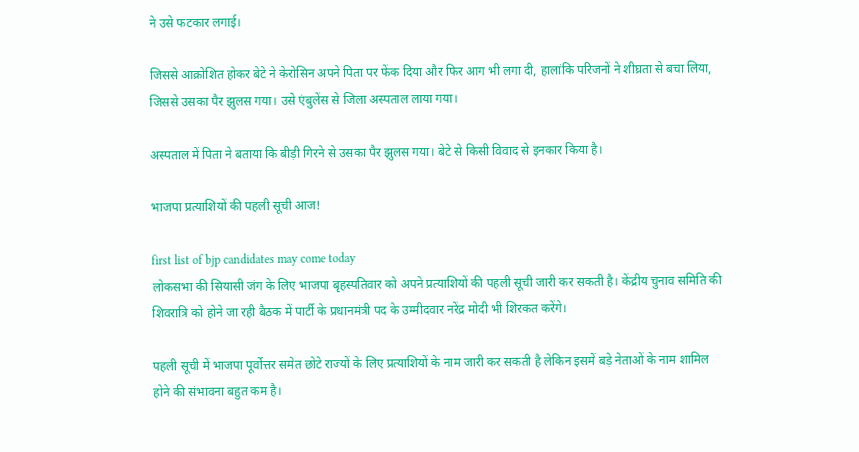ने उसे फटकार लगाई।

जिससे आक्रोशित होकर बेटे ने केरोसिन अपने पिता पर फेंक दिया और फिर आग भी लगा दी, हालांकि परिजनों ने शीघ्रता से बचा लिया, जिससे उसका पैर झुलस गया। उसे एंबुलेंस से जिला अस्पताल लाया गया।

अस्पताल में पिता ने बताया कि बीड़ी गिरने से उसका पैर झुलस गया। बेटे से किसी विवाद से इनकार किया है।

भाजपा प्रत्याशियों की पहली सूची आज!

first list of bjp candidates may come today
लोकसभा की सियासी जंग के लिए भाजपा बृहस्पतिवार को अपने प्रत्याशियों की पहली सूची जारी कर सकती है। केंद्रीय चुनाव समिति की शिवरात्रि को होने जा रही बैठक में पार्टी के प्रधानमंत्री पद के उम्मीदवार नरेंद्र मोदी भी शिरकत करेंगे।

पहली सूची में भाजपा पूर्वोत्तर समेत छोटे राज्यों के लिए प्रत्याशियों के नाम जारी कर सकती है लेकिन इसमें बड़े नेताओं के नाम शामिल होने की संभावना बहुत कम है।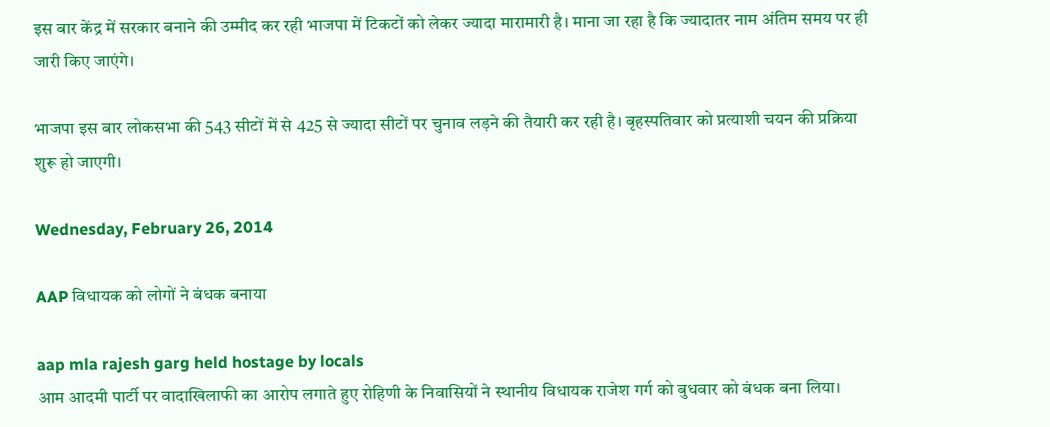इस बार केंद्र में सरकार बनाने की उम्मीद कर रही भाजपा में टिकटों को लेकर ज्यादा मारामारी है। माना जा रहा है कि ज्यादातर नाम अंतिम समय पर ही जारी किए जाएंगे।

भाजपा इस बार लोकसभा की 543 सीटों में से 425 से ज्यादा सीटों पर चुनाव लड़ने की तैयारी कर रही है। बृहस्पतिवार को प्रत्याशी चयन की प्रक्रिया शुरू हो जाएगी।

Wednesday, February 26, 2014

AAP विधायक को लोगों ने बंधक बनाया

aap mla rajesh garg held hostage by locals
आम आदमी पार्टी पर वादाखिलाफी का आरोप लगाते हुए रोहिणी के निवासियों ने स्थानीय विधायक राजेश गर्ग को बुधवार को बंधक बना लिया।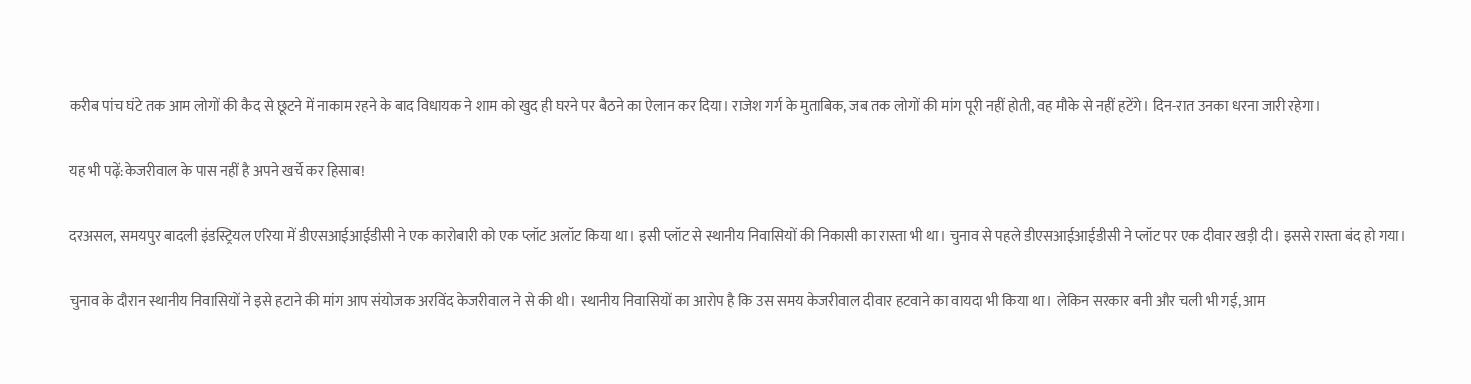करीब पांच घंटे तक आम लोगों की कैद से छूटने में नाकाम रहने के बाद विधायक ने शाम को खुद ही घरने पर बैठने का ऐलान कर दिया। राजेश गर्ग के मुताबिक, जब तक लोगों की मांग पूरी नहीं होती, वह मौके से नहीं हटेंगे। दिन-रात उनका धरना जारी रहेगा।

यह भी पढ़ें:केजरीवाल के पास नहीं है अपने खर्चे कर हिसाब!

दरअसल, समयपुर बादली इंडस्ट्रियल एरिया में डीएसआईआईडीसी ने एक कारोबारी को एक प्लॉट अलॉट किया था। इसी प्लॉट से स्थानीय निवासियों की निकासी का रास्ता भी था। चुनाव से पहले डीएसआईआईडीसी ने प्लॉट पर एक दीवार खड़ी दी। इससे रास्ता बंद हो गया।

चुनाव के दौरान स्थानीय निवासियों ने इसे हटाने की मांग आप संयोजक अरविंद केजरीवाल ने से की थी। स्थानीय निवासियों का आरोप है कि उस समय केजरीवाल दीवार हटवाने का वायदा भी किया था। लेकिन सरकार बनी और चली भी गई, आम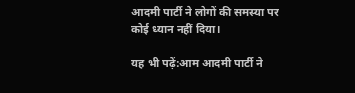आदमी पार्टी ने लोगों की समस्या पर कोई ध्यान नहीं दिया।

यह भी पढ़ें:आम आदमी पार्टी ने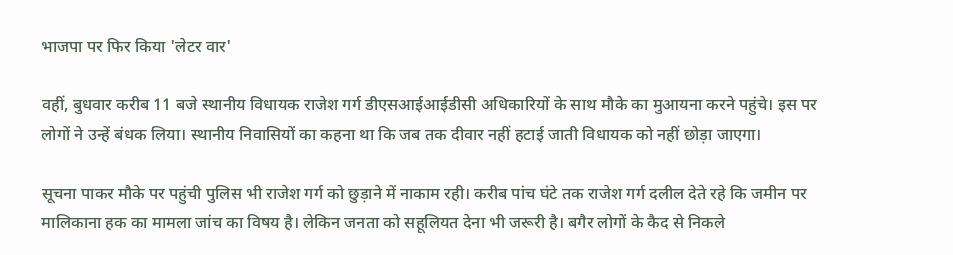भाजपा पर फिर किया 'लेटर वार'

वहीं, बुधवार करीब 11 बजे स्थानीय विधायक राजेश गर्ग डीएसआईआईडीसी अधिकारियों के साथ मौके का मुआयना करने पहुंचे। इस पर लोगों ने उन्हें बंधक लिया। स्थानीय निवासियों का कहना था कि जब तक दीवार नहीं हटाई जाती विधायक को नहीं छोड़ा जाएगा।

सूचना पाकर मौके पर पहुंची पुलिस भी राजेश गर्ग को छुड़ाने में नाकाम रही। करीब पांच घंटे तक राजेश गर्ग दलील देते रहे कि जमीन पर मालिकाना हक का मामला जांच का विषय है। लेकिन जनता को सहूलियत देना भी जरूरी है। बगैर लोगों के कैद से निकले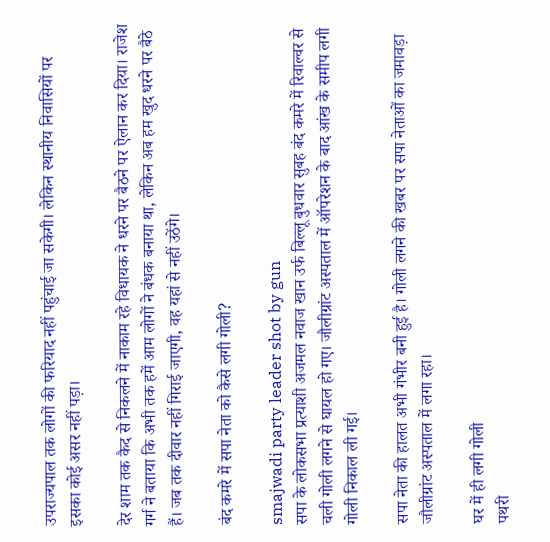उपराज्यपाल तक लोगों की फरियाद नहीं पहुंचाई जा सकेगी। लेकिन स्थानीय निवासियों पर इसका कोई असर नहीं पड़ा।

देर शाम तक कैद से निकलने में नाकाम रहे विधायक ने धरने पर बैठने पर ऐलान कर दिया। राजेश गर्ग ने बताया कि अभी तक हमें आम लोगों ने बंधक बनाया था, लेकिन अब हम खुद धरने पर बैठे हैं। जब तक दीवार नहीं गिराई जाएगी, वह यहां से नहीं उठेंगे।

बंद कमरे में सपा नेता को कैसे लगी गोली?

smajwadi party leader shot by gun
सपा के लोकसभा प्रत्याशी अजमल नवाज खान उर्फ बिल्लू बुधवार सुबह बंद कमरे में रिवाल्वर से चली गोली लगने से घायल हो गए। जौलीग्रांट अस्पताल में ऑपरेशन के बाद आंख के समीप लगी गोली निकाल ली गई।

सपा नेता की हालत अभी गंभीर बनी हुई है। गोली लगने की खबर पर सपा नेताओं का जमावड़ा जौलीग्रांट अस्पताल में लगा रहा।

घर में ही लगी गोली
पथरी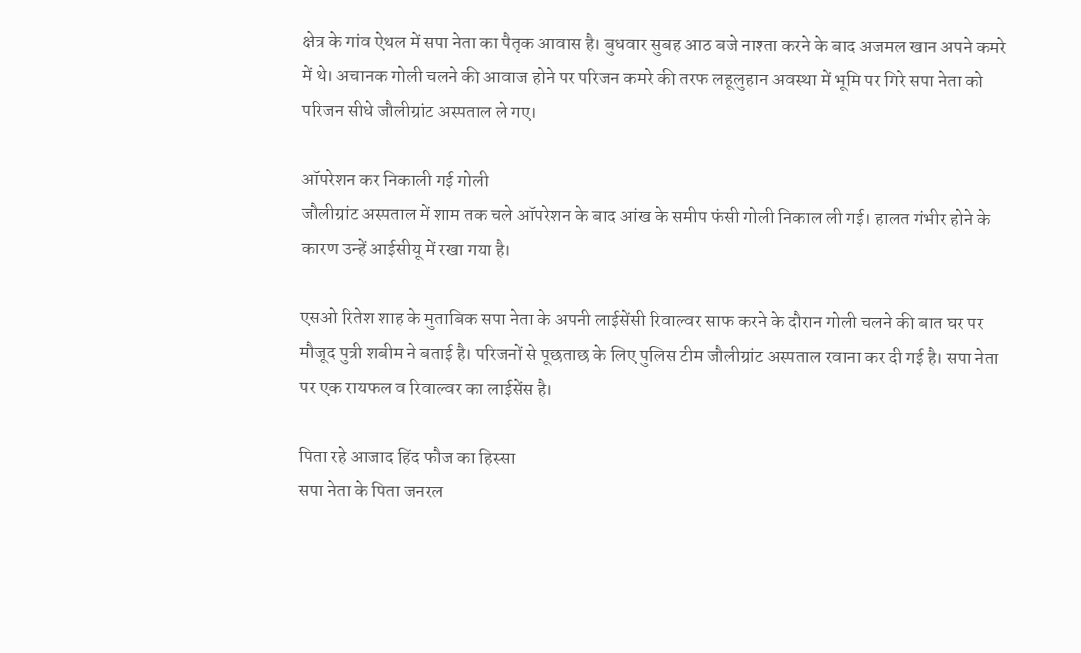क्षेत्र के गांव ऐथल में सपा नेता का पैतृक आवास है। बुधवार सुबह आठ बजे नाश्ता करने के बाद अजमल खान अपने कमरे में थे। अचानक गोली चलने की आवाज होने पर परिजन कमरे की तरफ लहूलुहान अवस्था में भूमि पर गिरे सपा नेता को परिजन सीधे जौलीग्रांट अस्पताल ले गए।

ऑपरेशन कर निकाली गई गोली
जौलीग्रांट अस्पताल में शाम तक चले ऑपरेशन के बाद आंख के समीप फंसी गोली निकाल ली गई। हालत गंभीर होने के कारण उन्हें आईसीयू में रखा गया है।

एसओ रितेश शाह के मुताबिक सपा नेता के अपनी लाईसेंसी रिवाल्वर साफ करने के दौरान गोली चलने की बात घर पर मौजूद पुत्री शबीम ने बताई है। परिजनों से पूछताछ के लिए पुलिस टीम जौलीग्रांट अस्पताल रवाना कर दी गई है। सपा नेता पर एक रायफल व रिवाल्वर का लाईसेंस है।

पिता रहे आजाद हिंद फौज का हिस्सा
सपा नेता के पिता जनरल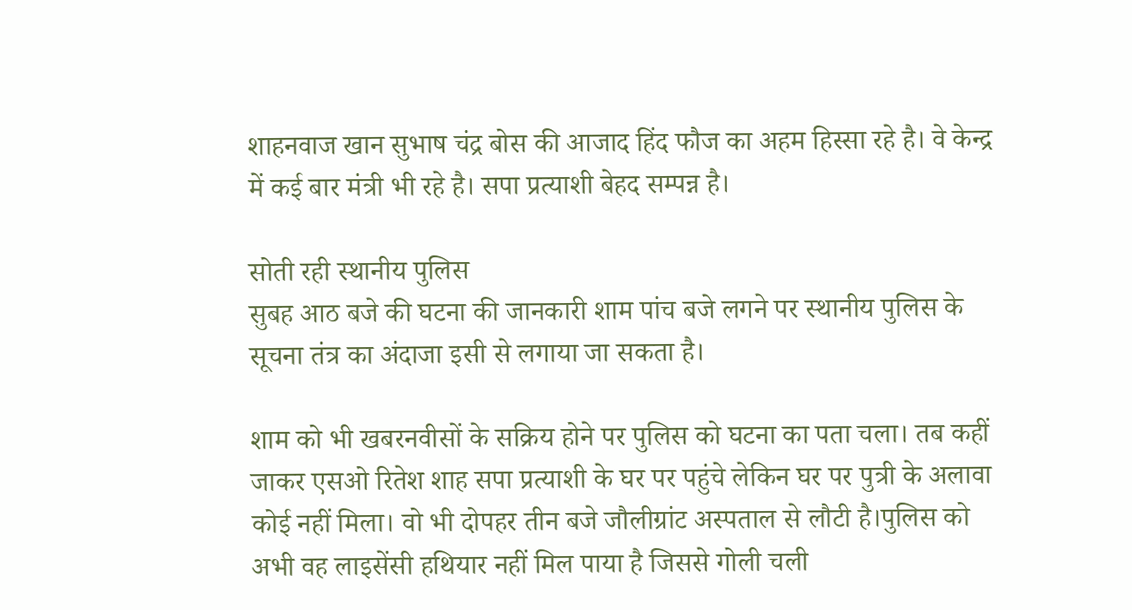शाहनवाज खान सुभाष चंद्र बोस की आजाद हिंद फौज का अहम हिस्सा रहे है। वे केन्द्र में कई बार मंत्री भी रहे है। सपा प्रत्याशी बेहद सम्पन्न है।

सोती रही स्थानीय पुलिस
सुबह आठ बजे की घटना की जानकारी शाम पांच बजे लगने पर स्थानीय पुलिस के सूचना तंत्र का अंदाजा इसी से लगाया जा सकता है।

शाम को भी खबरनवीसों के सक्रिय होने पर पुलिस को घटना का पता चला। तब कहीं जाकर एसओ रितेश शाह सपा प्रत्याशी के घर पर पहुंचे लेकिन घर पर पुत्री के अलावा कोई नहीं मिला। वो भी दोपहर तीन बजे जौलीग्रांट अस्पताल से लौटी है।पुलिस को अभी वह लाइसेंसी हथियार नहीं मिल पाया है जिससे गोली चली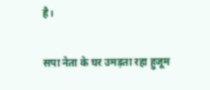है।

सपा नेता के घर उमड़ता रहा हुजूम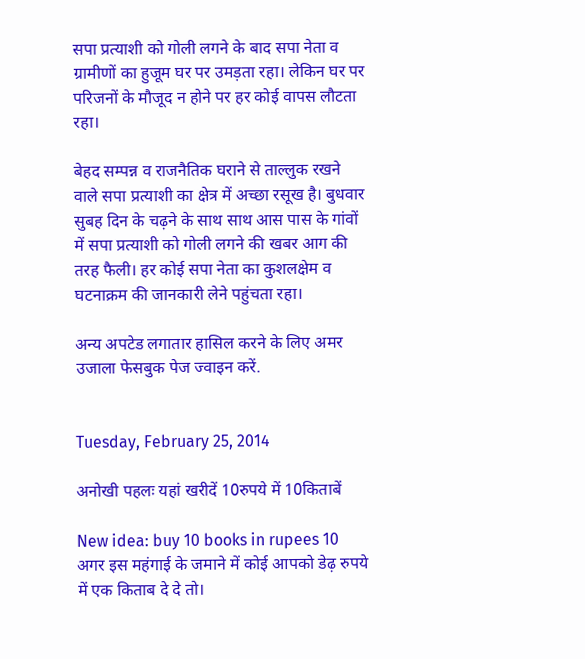सपा प्रत्याशी को गोली लगने के बाद सपा नेता व ग्रामीणों का हुजूम घर पर उमड़ता रहा। लेकिन घर पर परिजनों के मौजूद न होने पर हर कोई वापस लौटता रहा।

बेहद सम्पन्न व राजनैतिक घराने से ताल्लुक रखने वाले सपा प्रत्याशी का क्षेत्र में अच्छा रसूख है। बुधवार सुबह दिन के चढ़ने के साथ साथ आस पास के गांवों में सपा प्रत्याशी को गोली लगने की खबर आग की तरह फैली। हर कोई सपा नेता का कुशलक्षेम व घटनाक्रम की जानकारी लेने पहुंचता रहा।

अन्य अपटेड लगातार हासिल करने के लिए अमर उजाला फेसबुक पेज ज्वाइन करें.


Tuesday, February 25, 2014

अनोखी पहलः यहां खरीदें 10रुपये में 10किताबें

New idea: buy 10 books in rupees 10
अगर ‌इस महंगाई के जमाने में कोई आपको डेढ़ रुपये में एक किताब दे दे तो।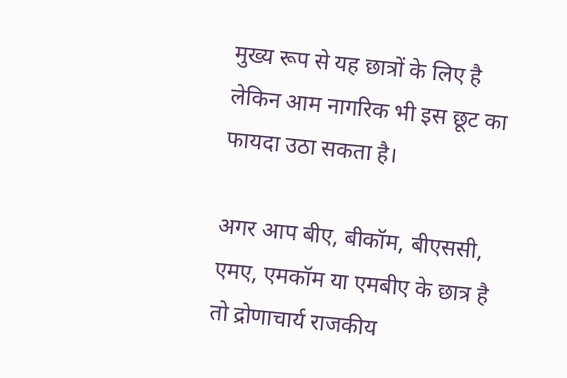मुख्य रूप से यह छात्रों के लिए है लेकिन आम नागरिक भी इस छूट का फायदा उठा सकता है।

अगर आप बीए, बीकॉम, बीएससी, एमए, एमकॉम या एमबीए के छात्र है तो द्रोणाचार्य राजकीय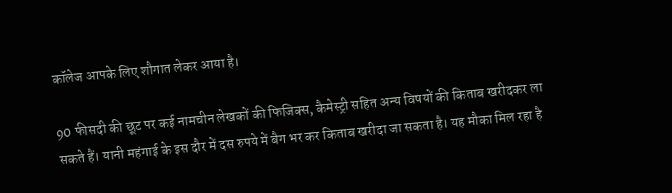कॉलेज आपके लिए शौगात लेकर आया है।

90 फीसदी की छूट पर कई नामचीन लेखकों की फिजिक्स, कैमेस्ट्री स‌हित अन्य विषयों की किताब खरीदकर ला सकते हैं। यानी महंगाई के इस दौर में दस रुपये में बैग भर कर किताब खरीदा जा सकता है। यह मौका मिल रहा है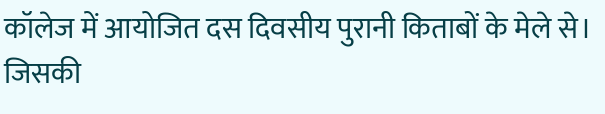कॉलेज में आयोजित दस दिवसीय पुरानी किताबों के मेले से। जिसकी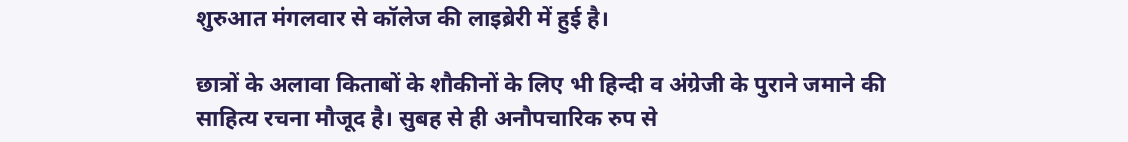शुरुआत मंगलवार से कॉलेज की लाइब्रेरी में हुई है।

छात्रों के अलावा किताबों के शौकीनों के लिए भी हिन्दी व अंग्रेजी के पुराने जमाने की साहित्य रचना मौजूद है। सुबह से ही अनौपचारिक रुप से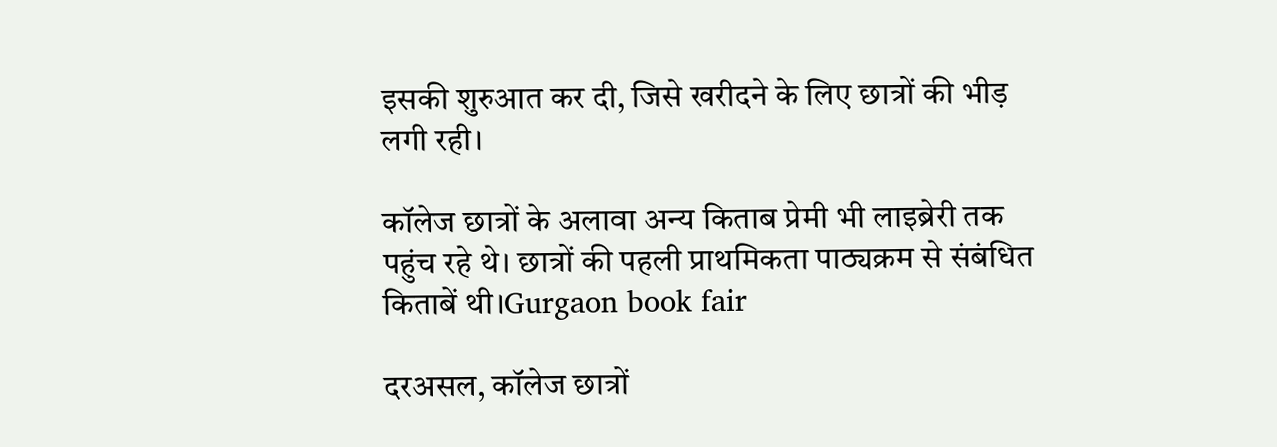इसकी शुरुआत कर दी, जिसे खरीदने के लिए छात्रों की भीड़ लगी रही।

कॉलेज छात्रों के अलावा अन्य किताब प्रेमी भी लाइब्रेरी तक पहुंच रहे थे। छात्रों की पहली प्राथमिकता पाठ्यक्रम से संबंधित किताबें थी।Gurgaon book fair

दरअसल, कॉलेज छात्रों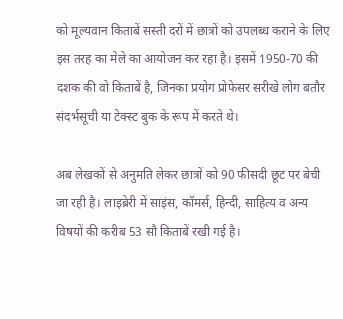को मूल्यवान किताबें सस्ती दरों में छात्रों को उपलब्ध कराने के लिए इस तरह का मेले का आयोजन कर रहा है। इसमें 1950-70 की दशक की वो किताबें है, जिनका प्रयोग प्रोफेसर सरीखे लोग बतौर संदर्भसूची या टेक्स्ट बुक के रूप में करते थे।

अब लेखकों से अनुमति लेकर छात्रों को 90 फीसदी छूट पर बेची जा रही है। लाइब्रेरी में साइंस, कॉमर्स, हिन्दी, साहित्य व अन्य विषयों की करीब 53 सौ किताबें रखी गई है।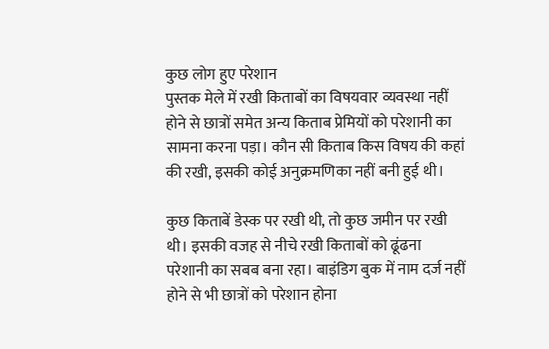कुछ लोग हुए परेशान
पुस्तक मेले में रखी किताबों का विषयवार व्यवस्था नहीं होने से छात्रों समेत अन्य किताब प्रेमियों को परेशानी का सामना करना पड़ा। कौन सी किताब किस विषय की कहां की रखी, इसकी कोई अनुक्रमणिका नहीं बनी हुई थी।

कुछ किताबें डेस्क पर रखी थी, तो कुछ जमीन पर रखी थी। इसकी वजह से नीचे रखी किताबों को ढूंढना परेशानी का सबब बना रहा। बाइंडिग बुक में नाम दर्ज नहीं होने से भी छात्रों को परेशान होना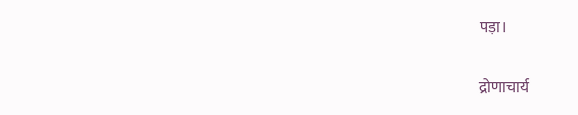पड़ा।

द्रोणाचार्य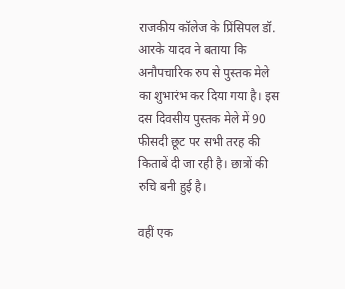राजकीय कॉलेज के प्रिंसिपल डॉ. आरके यादव ने बताया ‌कि अनौपचारिक रुप से पुस्तक मेले का शुभारंभ कर दिया गया है। इस दस दिवसीय पुस्तक मेले में 90 फीसदी छूट पर सभी तरह की किताबें दी जा रही है। छात्रों की रुचि बनी हुई है।

वहीं एक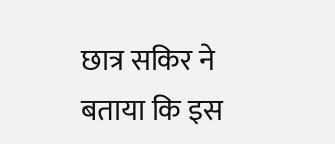छात्र सकिर ने बताया ‌कि इस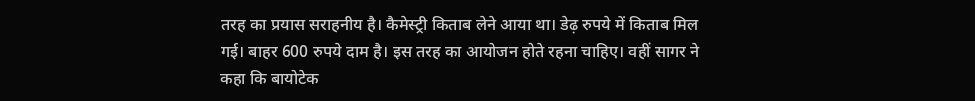तरह का प्रयास सराहनीय है। कैमेस्ट्री किताब लेने आया था। डेढ़ रुपये में किताब मिल गई। बाहर 600 रुपये दाम है। इस तरह का आयोजन होते रहना चाहिए। वहीं सागर ने कहा ‌कि बायोटेक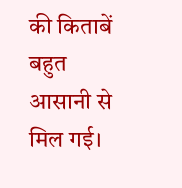की किताबें बहुत आसानी से मिल गई।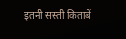इतनी सस्ती किताबें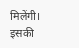मिलेंगी। इसकी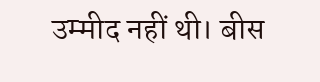उम्मीद नहीं थी। बीस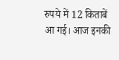रुपये में 12 किताबें आ गई। आज इनकी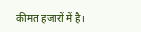कीमत हजारों में है।